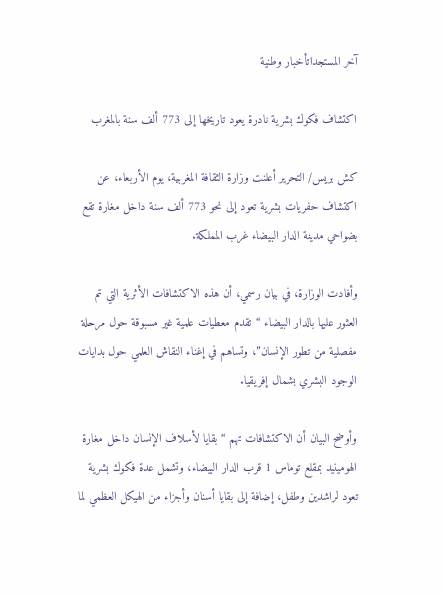آخر المستجداتأخبار وطنية

اكتشاف فكوك بشرية نادرة يعود تاريخها إلى 773 ألف سنة بالمغرب

كش بريس/ التحرير أعلنت وزارة الثقافة المغربية، يوم الأربعاء، عن اكتشاف حفريات بشرية تعود إلى نحو 773 ألف سنة داخل مغارة تقع بضواحي مدينة الدار البيضاء غرب المملكة.

وأفادت الوزارة، في بيان رسمي، أن هذه الاكتشافات الأثرية التي تم العثور عليها بالدار البيضاء “تقدم معطيات علمية غير مسبوقة حول مرحلة مفصلية من تطور الإنسان”، وتساهم في إغناء النقاش العلمي حول بدايات الوجود البشري بشمال إفريقيا.

وأوضح البيان أن الاكتشافات تهم “بقايا لأسلاف الإنسان داخل مغارة الهومينيد بمقلع توماس 1 قرب الدار البيضاء، وتشمل عدة فكوك بشرية تعود لراشدين وطفل، إضافة إلى بقايا أسنان وأجزاء من الهيكل العظمي لما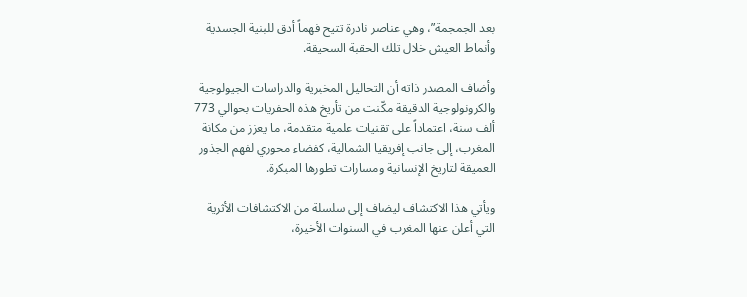بعد الجمجمة”، وهي عناصر نادرة تتيح فهماً أدق للبنية الجسدية وأنماط العيش خلال تلك الحقبة السحيقة.

وأضاف المصدر ذاته أن التحاليل المخبرية والدراسات الجيولوجية والكرونولوجية الدقيقة مكّنت من تأريخ هذه الحفريات بحوالي 773 ألف سنة، اعتماداً على تقنيات علمية متقدمة، ما يعزز من مكانة المغرب، إلى جانب إفريقيا الشمالية، كفضاء محوري لفهم الجذور العميقة لتاريخ الإنسانية ومسارات تطورها المبكرة.

ويأتي هذا الاكتشاف ليضاف إلى سلسلة من الاكتشافات الأثرية التي أعلن عنها المغرب في السنوات الأخيرة،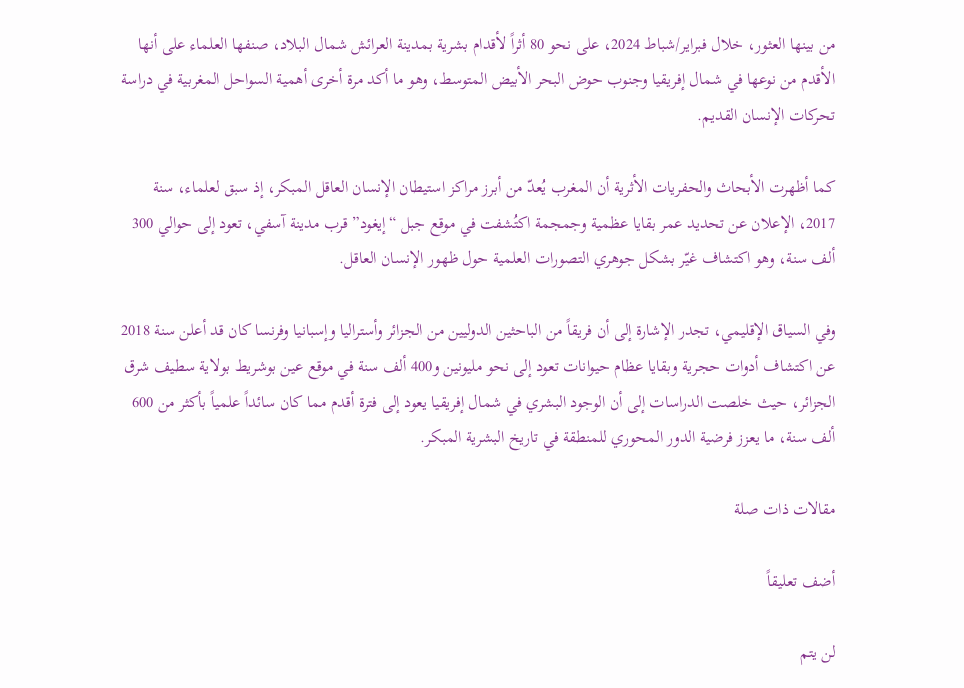من بينها العثور، خلال فبراير/شباط 2024، على نحو 80 أثراً لأقدام بشرية بمدينة العرائش شمال البلاد، صنفها العلماء على أنها الأقدم من نوعها في شمال إفريقيا وجنوب حوض البحر الأبيض المتوسط، وهو ما أكد مرة أخرى أهمية السواحل المغربية في دراسة تحركات الإنسان القديم.

كما أظهرت الأبحاث والحفريات الأثرية أن المغرب يُعدّ من أبرز مراكز استيطان الإنسان العاقل المبكر، إذ سبق لعلماء، سنة 2017، الإعلان عن تحديد عمر بقايا عظمية وجمجمة اكتُشفت في موقع جبل “إيغود” قرب مدينة آسفي، تعود إلى حوالي 300 ألف سنة، وهو اكتشاف غيّر بشكل جوهري التصورات العلمية حول ظهور الإنسان العاقل.

وفي السياق الإقليمي، تجدر الإشارة إلى أن فريقاً من الباحثين الدوليين من الجزائر وأستراليا وإسبانيا وفرنسا كان قد أعلن سنة 2018 عن اكتشاف أدوات حجرية وبقايا عظام حيوانات تعود إلى نحو مليونين و400 ألف سنة في موقع عين بوشريط بولاية سطيف شرق الجزائر، حيث خلصت الدراسات إلى أن الوجود البشري في شمال إفريقيا يعود إلى فترة أقدم مما كان سائداً علمياً بأكثر من 600 ألف سنة، ما يعزز فرضية الدور المحوري للمنطقة في تاريخ البشرية المبكر.

مقالات ذات صلة

أضف تعليقاً

لن يتم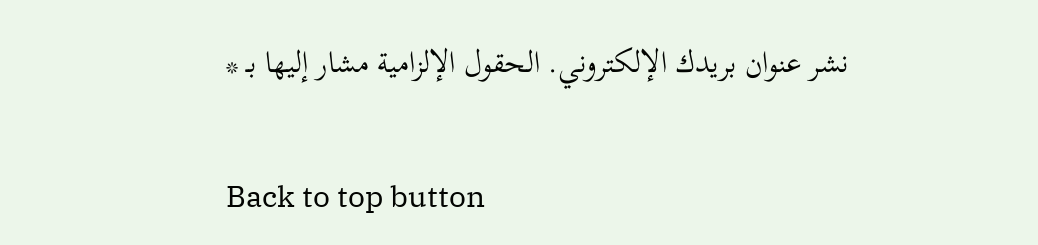نشر عنوان بريدك الإلكتروني. الحقول الإلزامية مشار إليها بـ *


Back to top button